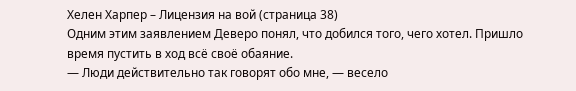Хелен Харпер – Лицензия на вой (страница 38)
Одним этим заявлением Деверо понял, что добился того, чего хотел. Пришло время пустить в ход всё своё обаяние.
— Люди действительно так говорят обо мне, — весело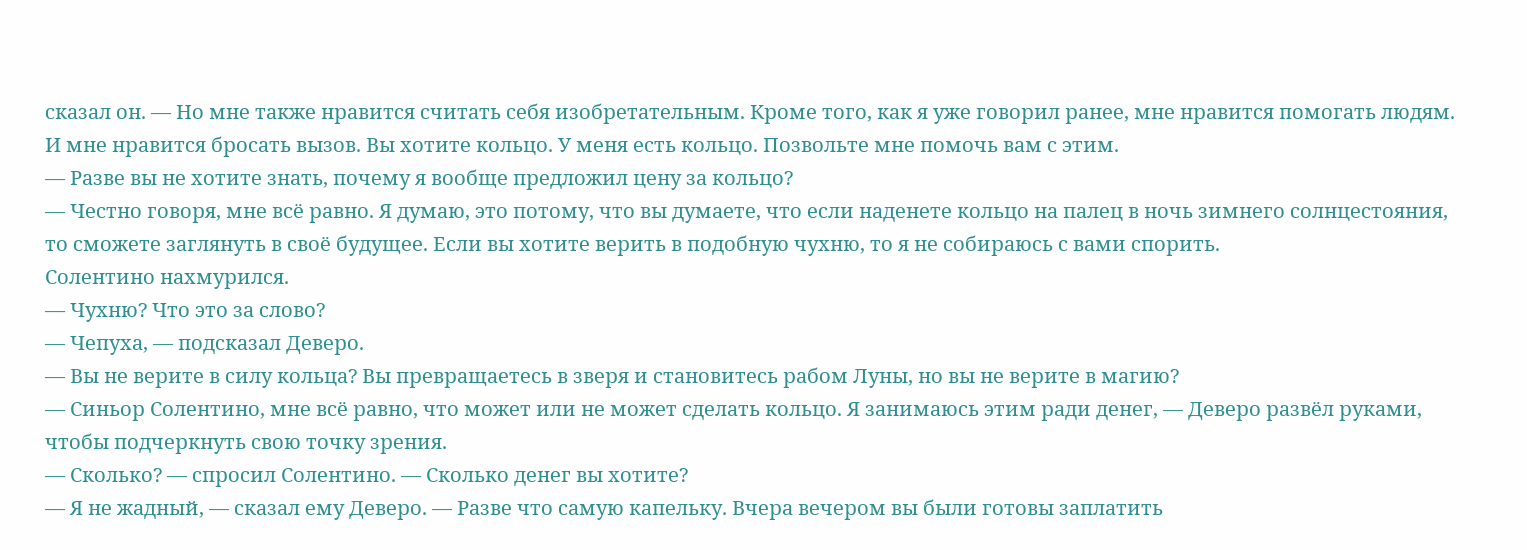сказал он. — Но мне также нравится считать себя изобретательным. Кроме того, как я уже говорил ранее, мне нравится помогать людям. И мне нравится бросать вызов. Вы хотите кольцо. У меня есть кольцо. Позвольте мне помочь вам с этим.
— Разве вы не хотите знать, почему я вообще предложил цену за кольцо?
— Честно говоря, мне всё равно. Я думаю, это потому, что вы думаете, что если наденете кольцо на палец в ночь зимнего солнцестояния, то сможете заглянуть в своё будущее. Если вы хотите верить в подобную чухню, то я не собираюсь с вами спорить.
Солентино нахмурился.
— Чухню? Что это за слово?
— Чепуха, — подсказал Деверо.
— Вы не верите в силу кольца? Вы превращаетесь в зверя и становитесь рабом Луны, но вы не верите в магию?
— Синьор Солентино, мне всё равно, что может или не может сделать кольцо. Я занимаюсь этим ради денег, — Деверо развёл руками, чтобы подчеркнуть свою точку зрения.
— Сколько? — спросил Солентино. — Сколько денег вы хотите?
— Я не жадный, — сказал ему Деверо. — Разве что самую капельку. Вчера вечером вы были готовы заплатить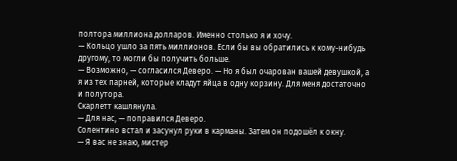полтора миллиона долларов. Именно столько я и хочу.
— Кольцо ушло за пять миллионов. Если бы вы обратились к кому-нибудь другому, то могли бы получить больше.
— Возможно, — согласился Деверо. — Но я был очарован вашей девушкой, а я из тех парней, которые кладут яйца в одну корзину. Для меня достаточно и полутора.
Скарлетт кашлянула.
— Для нас, — поправился Деверо.
Солентино встал и засунул руки в карманы. Затем он подошёл к окну.
— Я вас не знаю, мистер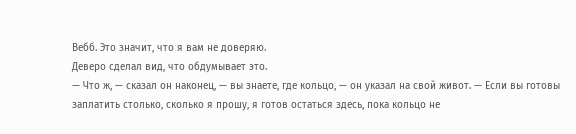Вебб. Это значит, что я вам не доверяю.
Деверо сделал вид, что обдумывает это.
— Что ж, — сказал он наконец, — вы знаете, где кольцо, — он указал на свой живот. — Если вы готовы заплатить столько, сколько я прошу, я готов остаться здесь, пока кольцо не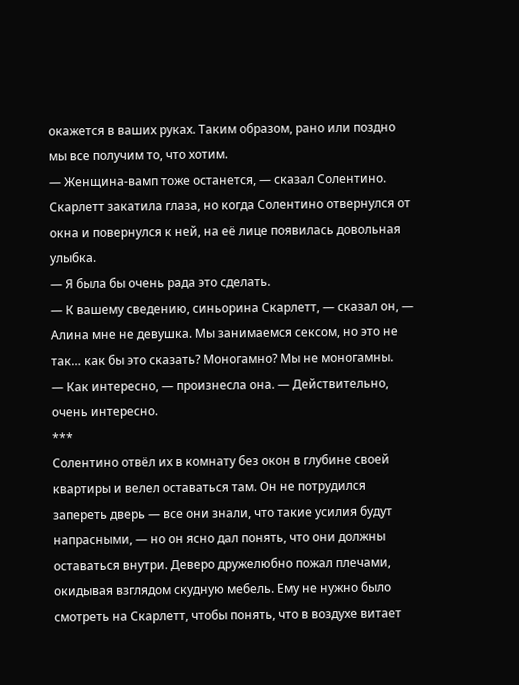окажется в ваших руках. Таким образом, рано или поздно мы все получим то, что хотим.
— Женщина-вамп тоже останется, — сказал Солентино.
Скарлетт закатила глаза, но когда Солентино отвернулся от окна и повернулся к ней, на её лице появилась довольная улыбка.
— Я была бы очень рада это сделать.
— К вашему сведению, синьорина Скарлетт, — сказал он, — Алина мне не девушка. Мы занимаемся сексом, но это не так… как бы это сказать? Моногамно? Мы не моногамны.
— Как интересно, — произнесла она. — Действительно, очень интересно.
***
Солентино отвёл их в комнату без окон в глубине своей квартиры и велел оставаться там. Он не потрудился запереть дверь — все они знали, что такие усилия будут напрасными, — но он ясно дал понять, что они должны оставаться внутри. Деверо дружелюбно пожал плечами, окидывая взглядом скудную мебель. Ему не нужно было смотреть на Скарлетт, чтобы понять, что в воздухе витает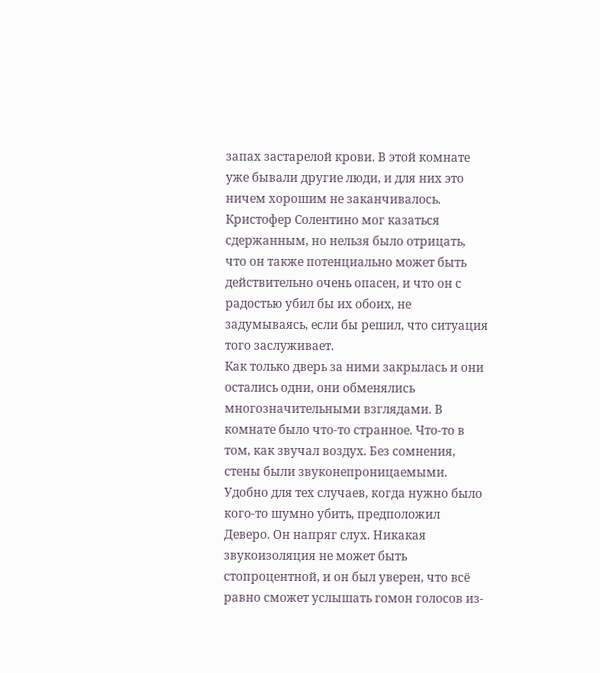запах застарелой крови. В этой комнате уже бывали другие люди, и для них это ничем хорошим не заканчивалось. Кристофер Солентино мог казаться сдержанным, но нельзя было отрицать, что он также потенциально может быть действительно очень опасен, и что он с радостью убил бы их обоих, не задумываясь, если бы решил, что ситуация того заслуживает.
Как только дверь за ними закрылась и они остались одни, они обменялись многозначительными взглядами. В комнате было что-то странное. Что-то в том, как звучал воздух. Без сомнения, стены были звуконепроницаемыми. Удобно для тех случаев, когда нужно было кого-то шумно убить, предположил Деверо. Он напряг слух. Никакая звукоизоляция не может быть стопроцентной, и он был уверен, что всё равно сможет услышать гомон голосов из-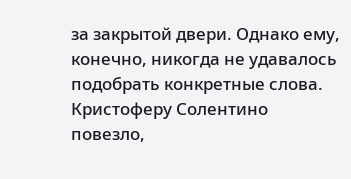за закрытой двери. Однако ему, конечно, никогда не удавалось подобрать конкретные слова. Кристоферу Солентино повезло,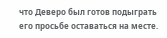что Деверо был готов подыграть его просьбе оставаться на месте.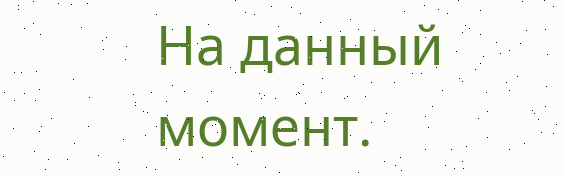На данный момент.